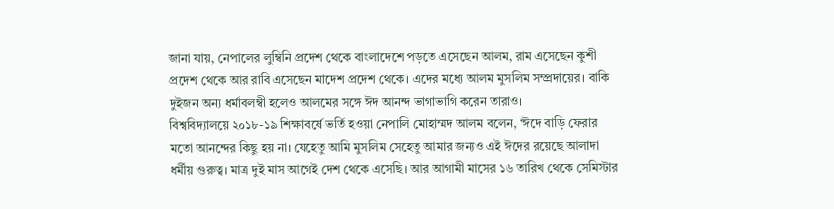জানা যায়, নেপালের লুম্বিনি প্রদেশ থেকে বাংলাদেশে পড়তে এসেছেন আলম, রাম এসেছেন কুশী প্রদেশ থেকে আর রাবি এসেছেন মাদেশ প্রদেশ থেকে। এদের মধ্যে আলম মুসলিম সম্প্রদায়ের। বাকি দুইজন অন্য ধর্মাবলম্বী হলেও আলমের সঙ্গে ঈদ আনন্দ ভাগাভাগি করেন তারাও।
বিশ্ববিদ্যালয়ে ২০১৮-১৯ শিক্ষাবর্ষে ভর্তি হওয়া নেপালি মোহাম্মদ আলম বলেন, ‘ঈদে বাড়ি ফেরার মতো আনন্দের কিছু হয় না। যেহেতু আমি মুসলিম সেহেতু আমার জন্যও এই ঈদের রয়েছে আলাদা ধর্মীয় গুরুত্ব। মাত্র দুই মাস আগেই দেশ থেকে এসেছি। আর আগামী মাসের ১৬ তারিখ থেকে সেমিস্টার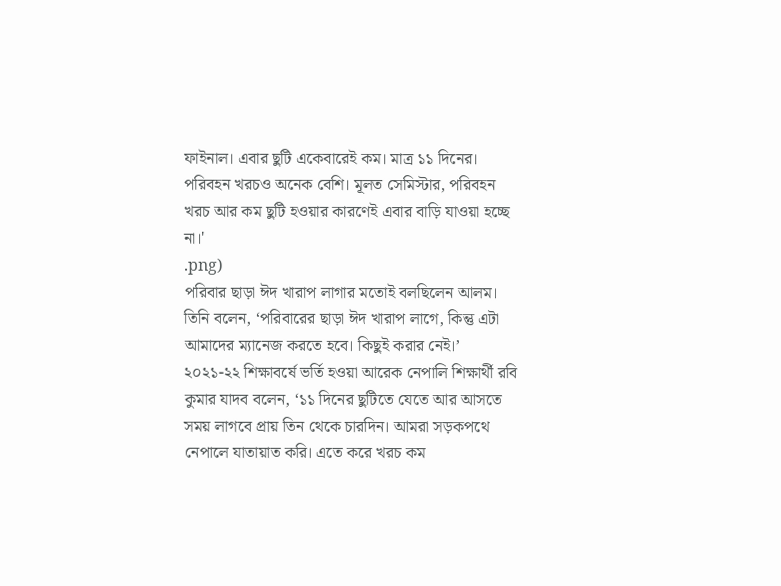ফাইনাল। এবার ছুটি একেবারেই কম। মাত্র ১১ দিনের। পরিবহন খরচও অনেক বেশি। মূলত সেমিস্টার, পরিবহন খরচ আর কম ছুটি হওয়ার কারণেই এবার বাড়ি যাওয়া হচ্ছে না।'
.png)
পরিবার ছাড়া ঈদ খারাপ লাগার মতোই বলছিলেন আলম। তিনি বলেন, ‘পরিবারের ছাড়া ঈদ খারাপ লাগে, কিন্তু এটা আমাদের ম্যানেজ করতে হবে। কিছুই করার নেই।’
২০২১-২২ শিক্ষাবর্ষে ভর্তি হওয়া আরেক নেপালি শিক্ষার্থী রবি কুমার যাদব বলেন, ‘১১ দিনের ছুটিতে যেতে আর আসতে সময় লাগবে প্রায় তিন থেকে চারদিন। আমরা সড়কপথে নেপালে যাতায়াত করি। এতে করে খরচ কম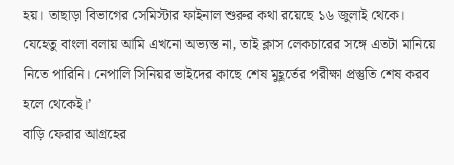হয়। তাছাড়া বিভাগের সেমিস্টার ফাইনাল শুরুর কথা রয়েছে ১৬ জুলাই থেকে। যেহেতু বাংলা বলায় আমি এখনো অভ্যস্ত না, তাই ক্লাস লেকচারের সঙ্গে এতটা মানিয়ে নিতে পারিনি। নেপালি সিনিয়র ভাইদের কাছে শেষ মুহূর্তের পরীক্ষা প্রস্তুতি শেষ করব হলে থেকেই।’
বাড়ি ফেরার আগ্রহের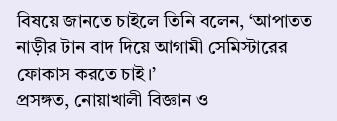বিষয়ে জানতে চাইলে তিনি বলেন, ‘আপাতত নাড়ীর টান বাদ দিয়ে আগামী সেমিস্টারের ফোকাস করতে চাই।’
প্রসঙ্গত, নোয়াখালী বিজ্ঞান ও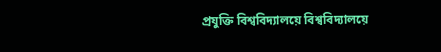প্রযুক্তি বিশ্ববিদ্যালয়ে বিশ্ববিদ্যালয়ে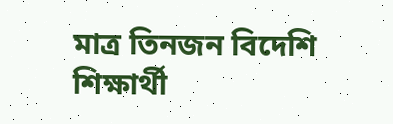মাত্র তিনজন বিদেশি শিক্ষার্থী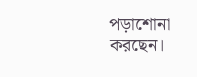পড়াশোনা করছেন।